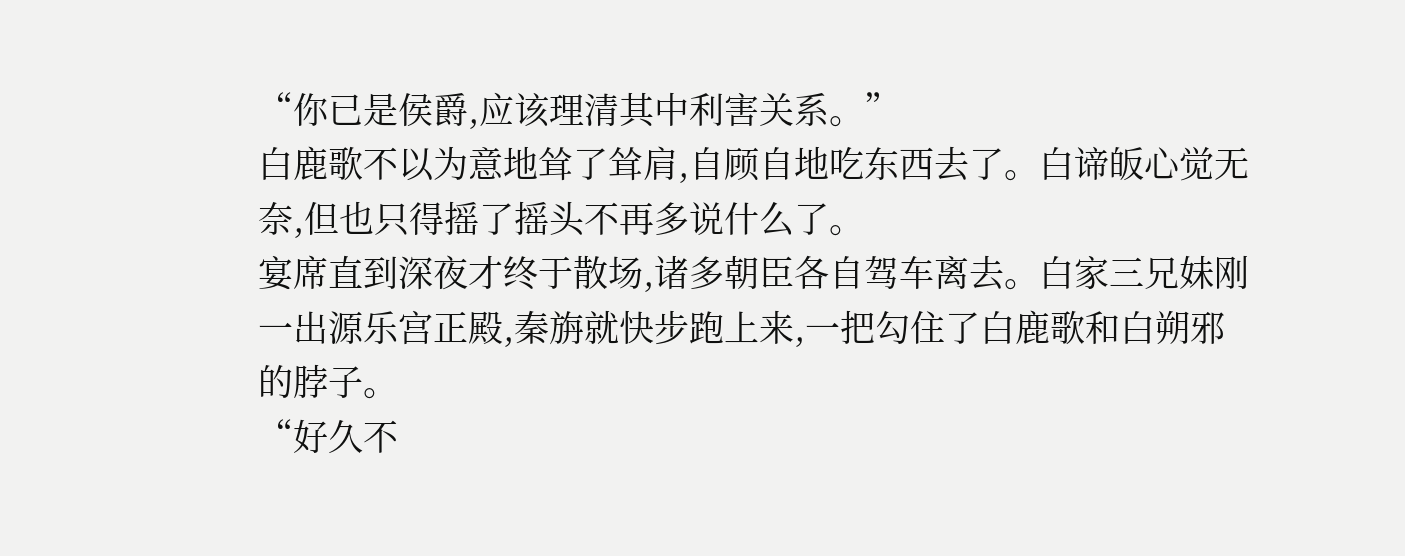“你已是侯爵,应该理清其中利害关系。”
白鹿歌不以为意地耸了耸肩,自顾自地吃东西去了。白谛皈心觉无奈,但也只得摇了摇头不再多说什么了。
宴席直到深夜才终于散场,诸多朝臣各自驾车离去。白家三兄妹刚一出源乐宫正殿,秦旃就快步跑上来,一把勾住了白鹿歌和白朔邪的脖子。
“好久不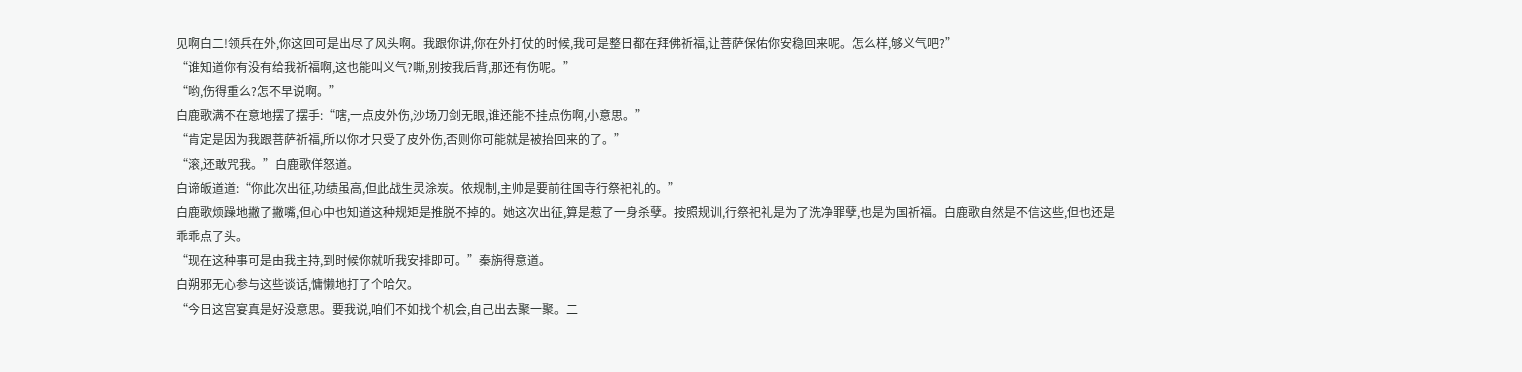见啊白二!领兵在外,你这回可是出尽了风头啊。我跟你讲,你在外打仗的时候,我可是整日都在拜佛祈福,让菩萨保佑你安稳回来呢。怎么样,够义气吧?”
“谁知道你有没有给我祈福啊,这也能叫义气?嘶,别按我后背,那还有伤呢。”
“哟,伤得重么?怎不早说啊。”
白鹿歌满不在意地摆了摆手:“嗐,一点皮外伤,沙场刀剑无眼,谁还能不挂点伤啊,小意思。”
“肯定是因为我跟菩萨祈福,所以你才只受了皮外伤,否则你可能就是被抬回来的了。”
“滚,还敢咒我。”白鹿歌佯怒道。
白谛皈道道:“你此次出征,功绩虽高,但此战生灵涂炭。依规制,主帅是要前往国寺行祭祀礼的。”
白鹿歌烦躁地撇了撇嘴,但心中也知道这种规矩是推脱不掉的。她这次出征,算是惹了一身杀孽。按照规训,行祭祀礼是为了洗净罪孽,也是为国祈福。白鹿歌自然是不信这些,但也还是乖乖点了头。
“现在这种事可是由我主持,到时候你就听我安排即可。”秦旃得意道。
白朔邪无心参与这些谈话,慵懒地打了个哈欠。
“今日这宫宴真是好没意思。要我说,咱们不如找个机会,自己出去聚一聚。二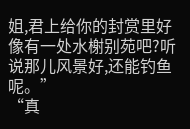姐,君上给你的封赏里好像有一处水榭别苑吧?听说那儿风景好,还能钓鱼呢。”
“真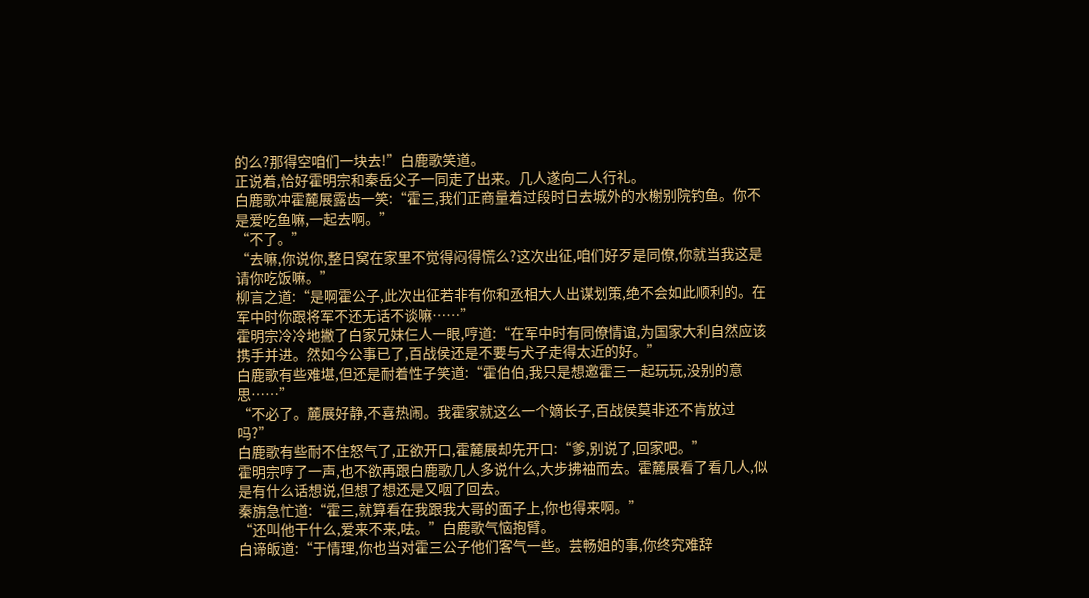的么?那得空咱们一块去!”白鹿歌笑道。
正说着,恰好霍明宗和秦岳父子一同走了出来。几人遂向二人行礼。
白鹿歌冲霍麓展露齿一笑:“霍三,我们正商量着过段时日去城外的水榭别院钓鱼。你不是爱吃鱼嘛,一起去啊。”
“不了。”
“去嘛,你说你,整日窝在家里不觉得闷得慌么?这次出征,咱们好歹是同僚,你就当我这是请你吃饭嘛。”
柳言之道:“是啊霍公子,此次出征若非有你和丞相大人出谋划策,绝不会如此顺利的。在军中时你跟将军不还无话不谈嘛……”
霍明宗冷冷地撇了白家兄妹仨人一眼,哼道:“在军中时有同僚情谊,为国家大利自然应该携手并进。然如今公事已了,百战侯还是不要与犬子走得太近的好。”
白鹿歌有些难堪,但还是耐着性子笑道:“霍伯伯,我只是想邀霍三一起玩玩,没别的意思……”
“不必了。麓展好静,不喜热闹。我霍家就这么一个嫡长子,百战侯莫非还不肯放过吗?”
白鹿歌有些耐不住怒气了,正欲开口,霍麓展却先开口:“爹,别说了,回家吧。”
霍明宗哼了一声,也不欲再跟白鹿歌几人多说什么,大步拂袖而去。霍麓展看了看几人,似是有什么话想说,但想了想还是又咽了回去。
秦旃急忙道:“霍三,就算看在我跟我大哥的面子上,你也得来啊。”
“还叫他干什么,爱来不来,呿。”白鹿歌气恼抱臂。
白谛皈道:“于情理,你也当对霍三公子他们客气一些。芸畅姐的事,你终究难辞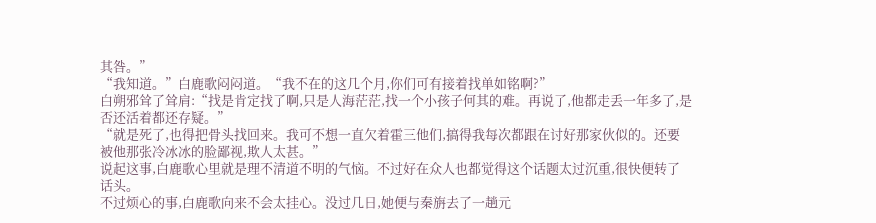其咎。”
“我知道。”白鹿歌闷闷道。“我不在的这几个月,你们可有接着找单如铭啊?”
白朔邪耸了耸肩:“找是肯定找了啊,只是人海茫茫,找一个小孩子何其的难。再说了,他都走丢一年多了,是否还活着都还存疑。”
“就是死了,也得把骨头找回来。我可不想一直欠着霍三他们,搞得我每次都跟在讨好那家伙似的。还要被他那张冷冰冰的脸鄙视,欺人太甚。”
说起这事,白鹿歌心里就是理不清道不明的气恼。不过好在众人也都觉得这个话题太过沉重,很快便转了话头。
不过烦心的事,白鹿歌向来不会太挂心。没过几日,她便与秦旃去了一趟元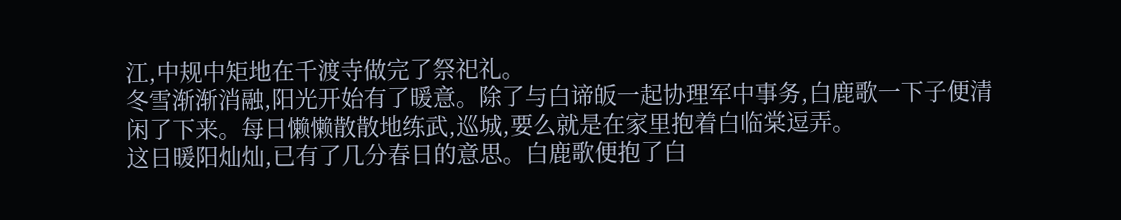江,中规中矩地在千渡寺做完了祭祀礼。
冬雪渐渐消融,阳光开始有了暖意。除了与白谛皈一起协理军中事务,白鹿歌一下子便清闲了下来。每日懒懒散散地练武,巡城,要么就是在家里抱着白临棠逗弄。
这日暖阳灿灿,已有了几分春日的意思。白鹿歌便抱了白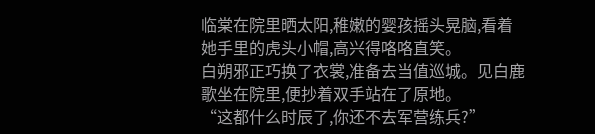临棠在院里晒太阳,稚嫩的婴孩摇头晃脑,看着她手里的虎头小帽,高兴得咯咯直笑。
白朔邪正巧换了衣裳,准备去当值巡城。见白鹿歌坐在院里,便抄着双手站在了原地。
“这都什么时辰了,你还不去军营练兵?”